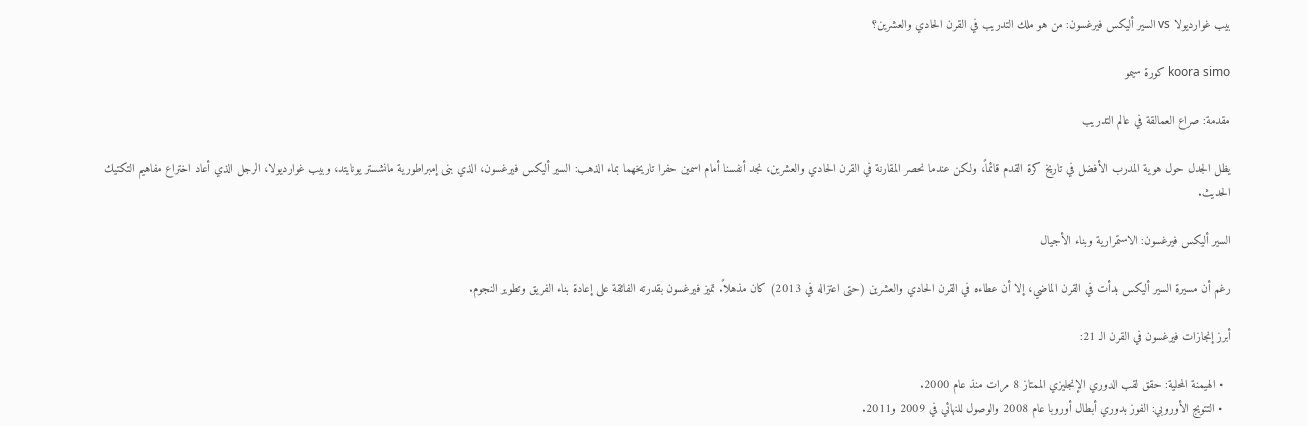بيب غوارديولا vs السير أليكس فيرغسون: من هو ملك التدريب في القرن الحادي والعشرين؟

koora simo كورة سيمو

مقدمة: صراع العمالقة في عالم التدريب

يظل الجدل حول هوية المدرب الأفضل في تاريخ كرة القدم قائماً، ولكن عندما نحصر المقارنة في القرن الحادي والعشرين، نجد أنفسنا أمام اسمين حفرا تاريخهما بماء الذهب: السير أليكس فيرغسون، الذي بنى إمبراطورية مانشستر يونايتد، وبيب غوارديولا، الرجل الذي أعاد اختراع مفاهيم التكتيك الحديث.

السير أليكس فيرغسون: الاستمرارية وبناء الأجيال

رغم أن مسيرة السير أليكس بدأت في القرن الماضي، إلا أن عطاءه في القرن الحادي والعشرين (حتى اعتزاله في 2013) كان مذهلاً. تميز فيرغسون بقدرته الفائقة على إعادة بناء الفريق وتطوير النجوم.

أبرز إنجازات فيرغسون في القرن الـ 21:

  • الهيمنة المحلية: حقق لقب الدوري الإنجليزي الممتاز 8 مرات منذ عام 2000.
  • التتويج الأوروبي: الفوز بدوري أبطال أوروبا عام 2008 والوصول للنهائي في 2009 و2011.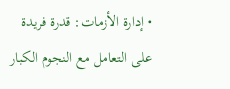• إدارة الأزمات: قدرة فريدة على التعامل مع النجوم الكبار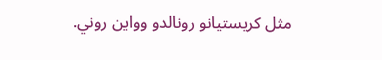مثل كريستيانو رونالدو وواين روني.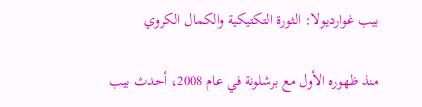بيب غوارديولا: الثورة التكتيكية والكمال الكروي

منذ ظهوره الأول مع برشلونة في عام 2008، أحدث بيب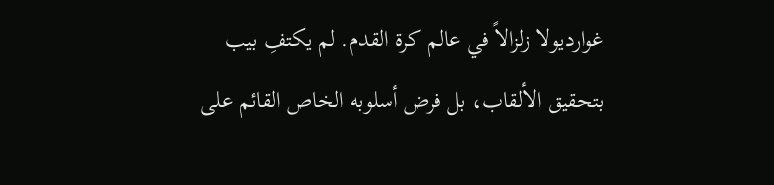غوارديولا زلزالاً في عالم كرة القدم. لم يكتفِ بيب بتحقيق الألقاب، بل فرض أسلوبه الخاص القائم على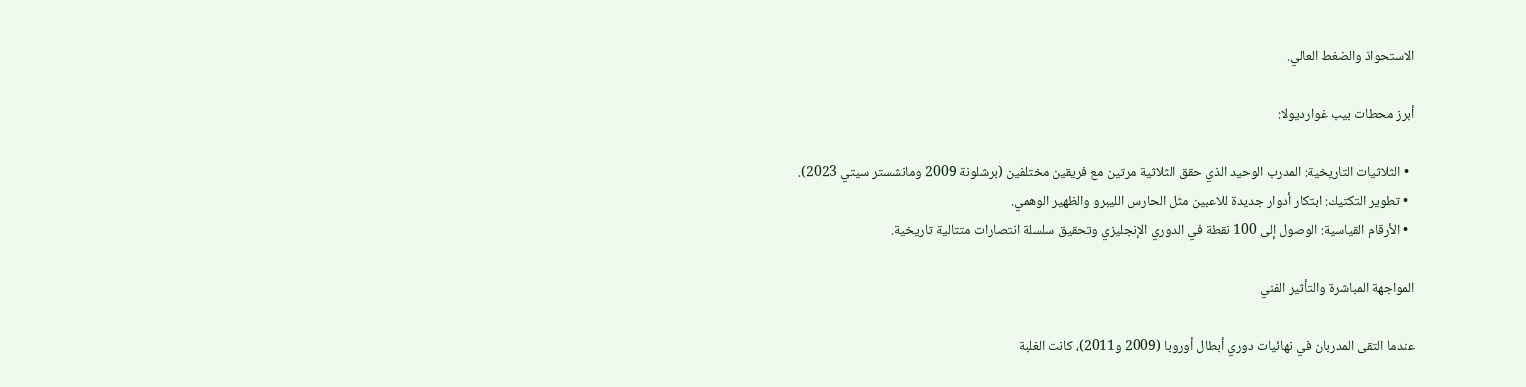الاستحواذ والضغط العالي.

أبرز محطات بيب غوارديولا:

  • الثلاثيات التاريخية: المدرب الوحيد الذي حقق الثلاثية مرتين مع فريقين مختلفين (برشلونة 2009 ومانشستر سيتي 2023).
  • تطوير التكتيك: ابتكار أدوار جديدة للاعبين مثل الحارس الليبرو والظهير الوهمي.
  • الأرقام القياسية: الوصول إلى 100 نقطة في الدوري الإنجليزي وتحقيق سلسلة انتصارات متتالية تاريخية.

المواجهة المباشرة والتأثير الفني

عندما التقى المدربان في نهائيات دوري أبطال أوروبا (2009 و2011)، كانت الغلبة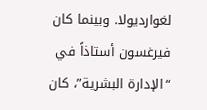لغوارديولا. وبينما كان فيرغسون أستاذاً في “الإدارة البشرية”، كان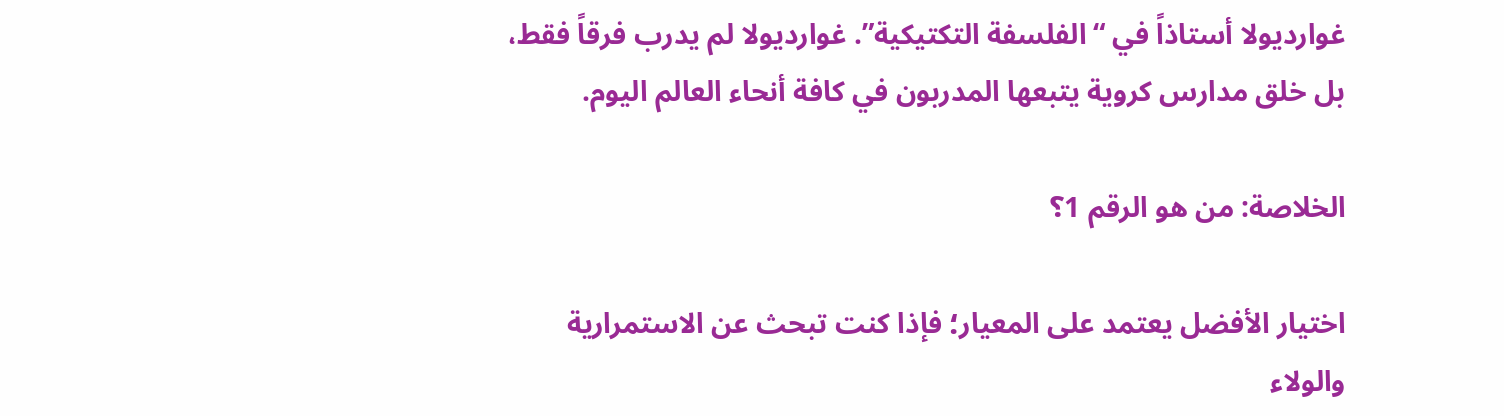غوارديولا أستاذاً في “الفلسفة التكتيكية”. غوارديولا لم يدرب فرقاً فقط، بل خلق مدارس كروية يتبعها المدربون في كافة أنحاء العالم اليوم.

الخلاصة: من هو الرقم 1؟

اختيار الأفضل يعتمد على المعيار؛ فإذا كنت تبحث عن الاستمرارية والولاء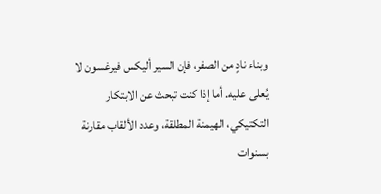وبناء نادٍ من الصفر، فإن السير أليكس فيرغسون لا يُعلى عليه. أما إذا كنت تبحث عن الابتكار التكتيكي، الهيمنة المطلقة، وعدد الألقاب مقارنة بسنوات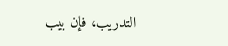التدريب، فإن بيب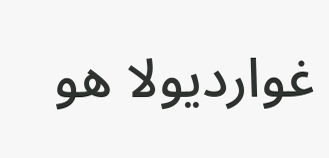غوارديولا هو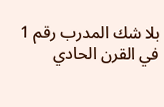بلا شك المدرب رقم 1 في القرن الحادي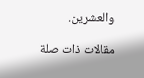والعشرين.

مقالات ذات صلة